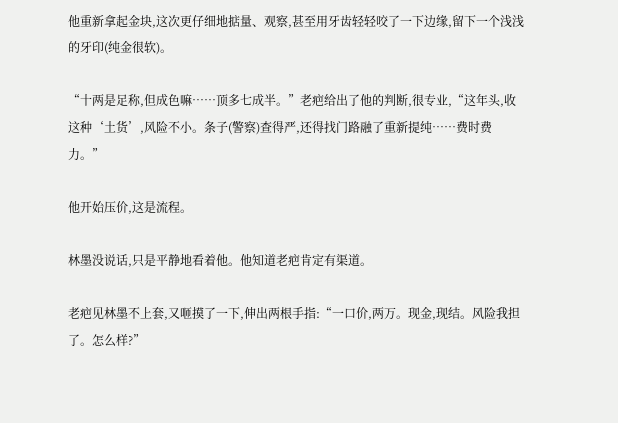他重新拿起金块,这次更仔细地掂量、观察,甚至用牙齿轻轻咬了一下边缘,留下一个浅浅的牙印(纯金很软)。

“十两是足称,但成色嘛……顶多七成半。”老疤给出了他的判断,很专业,“这年头,收这种‘土货’,风险不小。条子(警察)查得严,还得找门路融了重新提纯……费时费力。”

他开始压价,这是流程。

林墨没说话,只是平静地看着他。他知道老疤肯定有渠道。

老疤见林墨不上套,又咂摸了一下,伸出两根手指:“一口价,两万。现金,现结。风险我担了。怎么样?”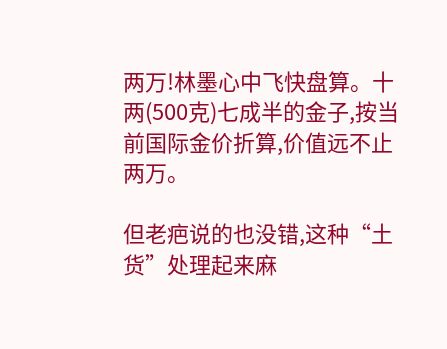两万!林墨心中飞快盘算。十两(500克)七成半的金子,按当前国际金价折算,价值远不止两万。

但老疤说的也没错,这种“土货”处理起来麻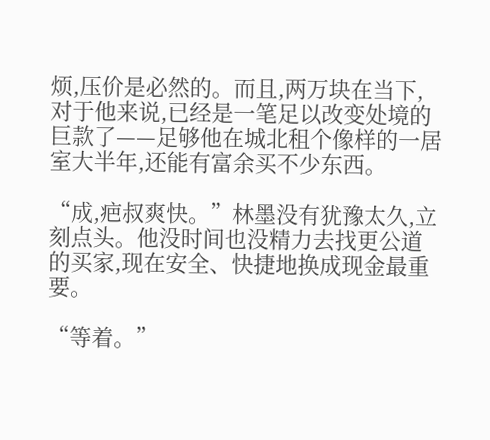烦,压价是必然的。而且,两万块在当下,对于他来说,已经是一笔足以改变处境的巨款了——足够他在城北租个像样的一居室大半年,还能有富余买不少东西。

“成,疤叔爽快。”林墨没有犹豫太久,立刻点头。他没时间也没精力去找更公道的买家,现在安全、快捷地换成现金最重要。

“等着。”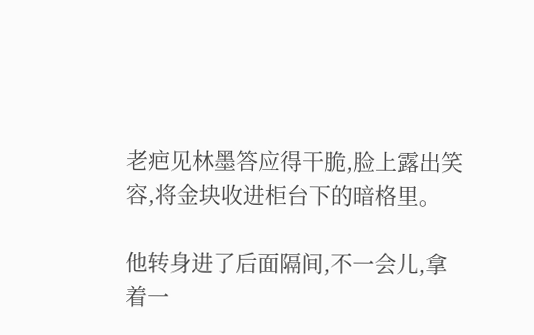老疤见林墨答应得干脆,脸上露出笑容,将金块收进柜台下的暗格里。

他转身进了后面隔间,不一会儿,拿着一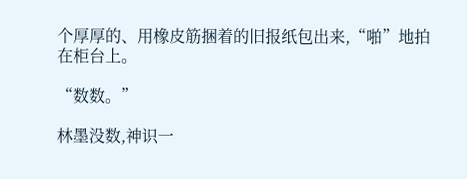个厚厚的、用橡皮筋捆着的旧报纸包出来,“啪”地拍在柜台上。

“数数。”

林墨没数,神识一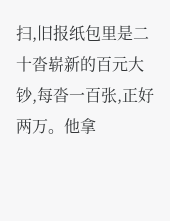扫,旧报纸包里是二十沓崭新的百元大钞,每沓一百张,正好两万。他拿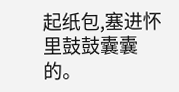起纸包,塞进怀里鼓鼓囊囊的。